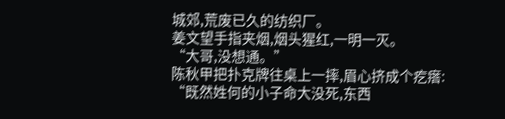城郊,荒废已久的纺织厂。
姜文望手指夹烟,烟头猩红,一明一灭。
“大哥,没想通。”
陈秋甲把扑克牌往桌上一摔,眉心挤成个疙瘩:
“既然姓何的小子命大没死,东西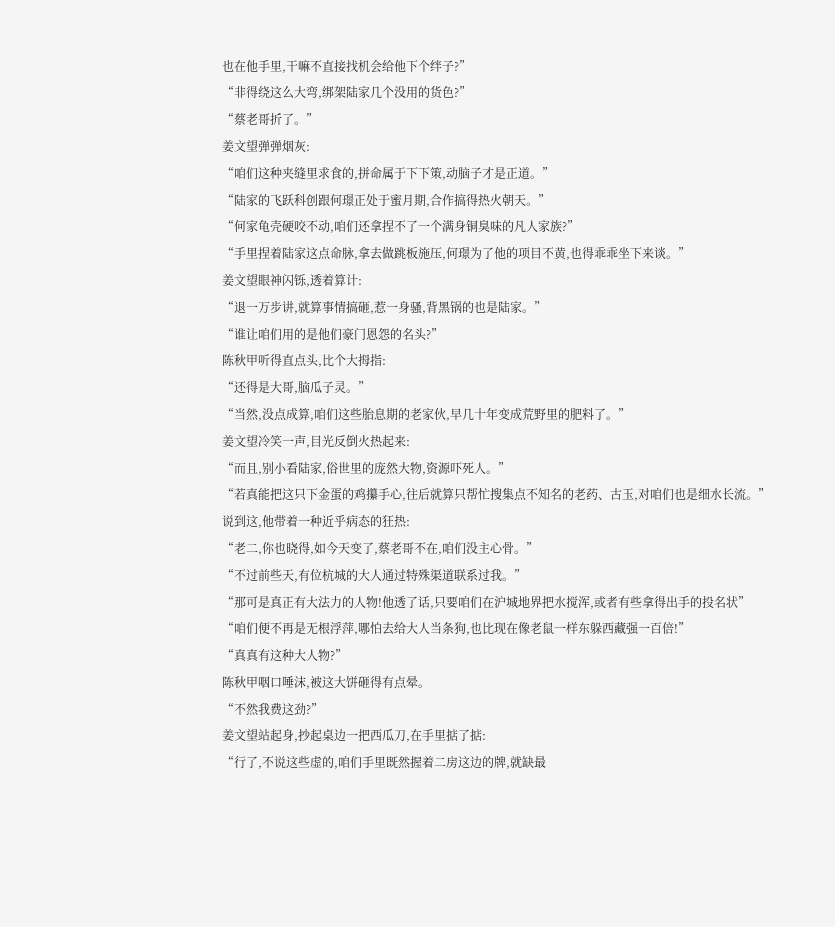也在他手里,干嘛不直接找机会给他下个绊子?”
“非得绕这么大弯,绑架陆家几个没用的货色?”
“蔡老哥折了。”
姜文望弹弹烟灰:
“咱们这种夹缝里求食的,拼命属于下下策,动脑子才是正道。”
“陆家的飞跃科创跟何璟正处于蜜月期,合作搞得热火朝天。”
“何家龟壳硬咬不动,咱们还拿捏不了一个满身铜臭味的凡人家族?”
“手里捏着陆家这点命脉,拿去做跳板施压,何璟为了他的项目不黄,也得乖乖坐下来谈。”
姜文望眼神闪铄,透着算计:
“退一万步讲,就算事情搞砸,惹一身骚,背黑锅的也是陆家。”
“谁让咱们用的是他们豪门恩怨的名头?”
陈秋甲听得直点头,比个大拇指:
“还得是大哥,脑瓜子灵。”
“当然,没点成算,咱们这些胎息期的老家伙,早几十年变成荒野里的肥料了。”
姜文望冷笑一声,目光反倒火热起来:
“而且,别小看陆家,俗世里的庞然大物,资源吓死人。”
“若真能把这只下金蛋的鸡攥手心,往后就算只帮忙搜集点不知名的老药、古玉,对咱们也是细水长流。”
说到这,他带着一种近乎病态的狂热:
“老二,你也晓得,如今天变了,蔡老哥不在,咱们没主心骨。”
“不过前些天,有位杭城的大人通过特殊渠道联系过我。”
“那可是真正有大法力的人物!他透了话,只要咱们在沪城地界把水搅浑,或者有些拿得出手的投名状”
“咱们便不再是无根浮萍,哪怕去给大人当条狗,也比现在像老鼠一样东躲西藏强一百倍!”
“真真有这种大人物?”
陈秋甲咽口唾沫,被这大饼砸得有点晕。
“不然我费这劲?”
姜文望站起身,抄起桌边一把西瓜刀,在手里掂了掂:
“行了,不说这些虚的,咱们手里既然握着二房这边的牌,就缺最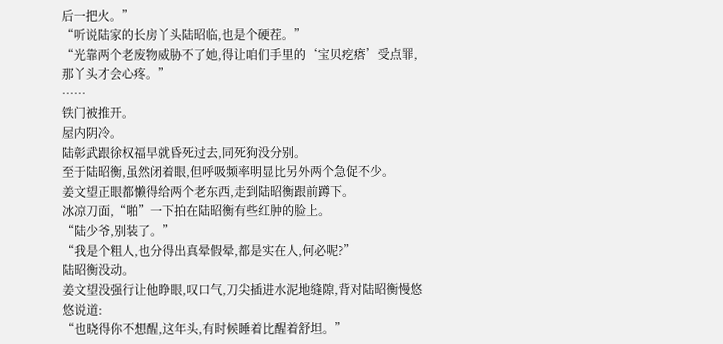后一把火。”
“听说陆家的长房丫头陆昭临,也是个硬茬。”
“光靠两个老废物威胁不了她,得让咱们手里的‘宝贝疙瘩’受点罪,那丫头才会心疼。”
……
铁门被推开。
屋内阴冷。
陆彰武跟徐权福早就昏死过去,同死狗没分别。
至于陆昭衡,虽然闭着眼,但呼吸频率明显比另外两个急促不少。
姜文望正眼都懒得给两个老东西,走到陆昭衡跟前蹲下。
冰凉刀面,“啪”一下拍在陆昭衡有些红肿的脸上。
“陆少爷,别装了。”
“我是个粗人,也分得出真晕假晕,都是实在人,何必呢?”
陆昭衡没动。
姜文望没强行让他睁眼,叹口气,刀尖插进水泥地缝隙,背对陆昭衡慢悠悠说道:
“也晓得你不想醒,这年头,有时候睡着比醒着舒坦。”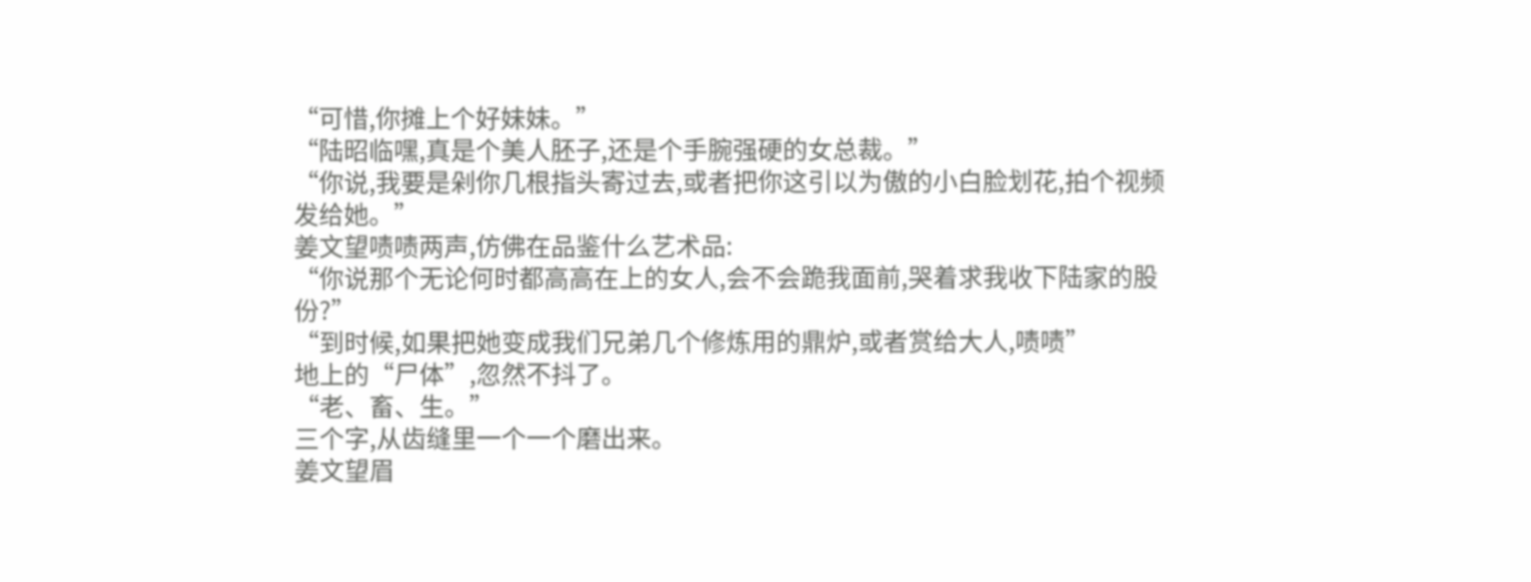“可惜,你摊上个好妹妹。”
“陆昭临嘿,真是个美人胚子,还是个手腕强硬的女总裁。”
“你说,我要是剁你几根指头寄过去,或者把你这引以为傲的小白脸划花,拍个视频发给她。”
姜文望啧啧两声,仿佛在品鉴什么艺术品:
“你说那个无论何时都高高在上的女人,会不会跪我面前,哭着求我收下陆家的股份?”
“到时候,如果把她变成我们兄弟几个修炼用的鼎炉,或者赏给大人,啧啧”
地上的“尸体”,忽然不抖了。
“老、畜、生。”
三个字,从齿缝里一个一个磨出来。
姜文望眉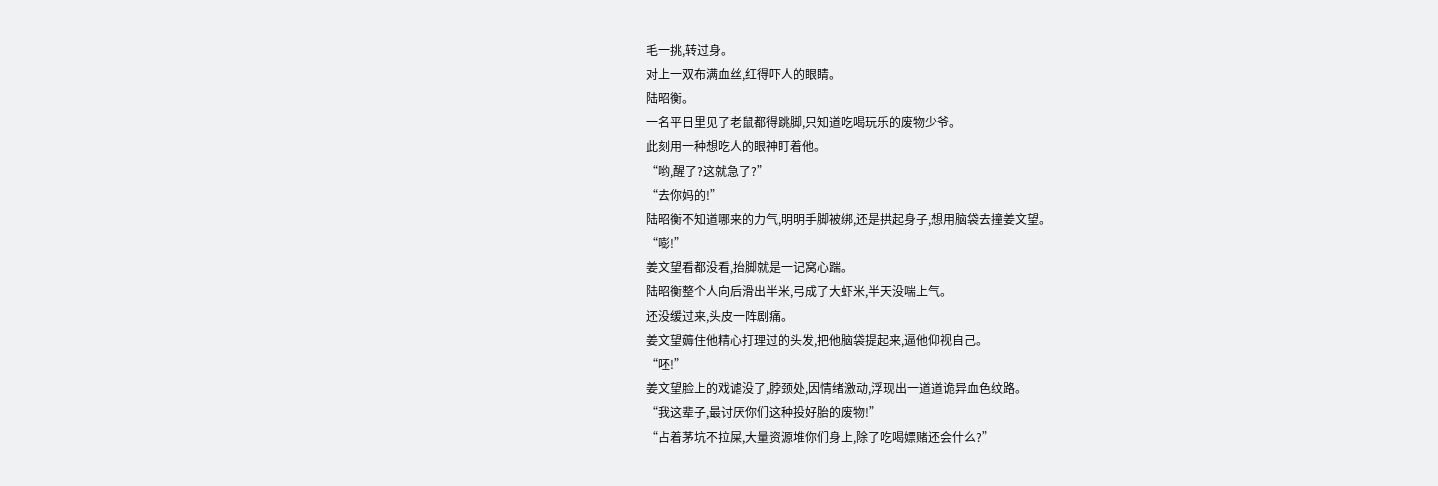毛一挑,转过身。
对上一双布满血丝,红得吓人的眼睛。
陆昭衡。
一名平日里见了老鼠都得跳脚,只知道吃喝玩乐的废物少爷。
此刻用一种想吃人的眼神盯着他。
“哟,醒了?这就急了?”
“去你妈的!”
陆昭衡不知道哪来的力气,明明手脚被绑,还是拱起身子,想用脑袋去撞姜文望。
“嘭!”
姜文望看都没看,抬脚就是一记窝心踹。
陆昭衡整个人向后滑出半米,弓成了大虾米,半天没喘上气。
还没缓过来,头皮一阵剧痛。
姜文望薅住他精心打理过的头发,把他脑袋提起来,逼他仰视自己。
“呸!”
姜文望脸上的戏谑没了,脖颈处,因情绪激动,浮现出一道道诡异血色纹路。
“我这辈子,最讨厌你们这种投好胎的废物!”
“占着茅坑不拉屎,大量资源堆你们身上,除了吃喝嫖赌还会什么?”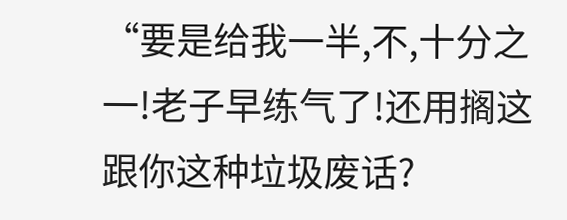“要是给我一半,不,十分之一!老子早练气了!还用搁这跟你这种垃圾废话?